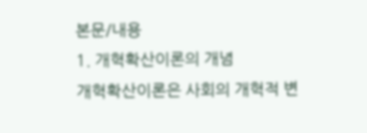본문/내용
1. 개혁확산이론의 개념
개혁확산이론은 사회의 개혁적 변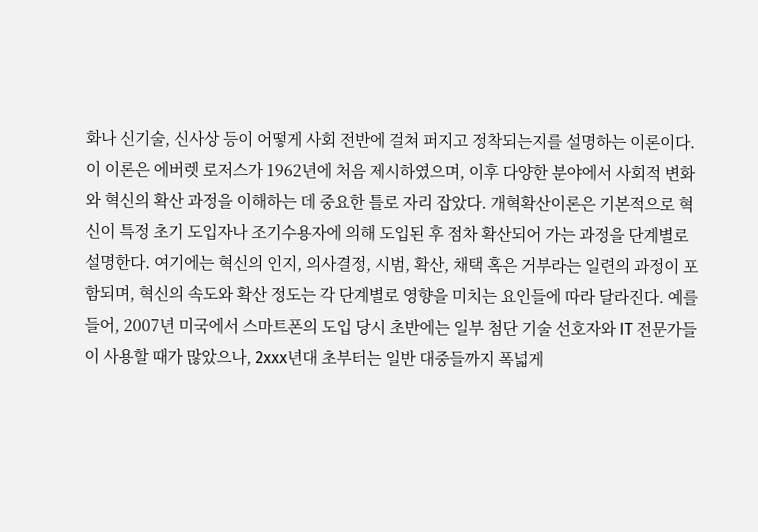화나 신기술, 신사상 등이 어떻게 사회 전반에 걸쳐 퍼지고 정착되는지를 설명하는 이론이다. 이 이론은 에버렛 로저스가 1962년에 처음 제시하였으며, 이후 다양한 분야에서 사회적 변화와 혁신의 확산 과정을 이해하는 데 중요한 틀로 자리 잡았다. 개혁확산이론은 기본적으로 혁신이 특정 초기 도입자나 조기수용자에 의해 도입된 후 점차 확산되어 가는 과정을 단계별로 설명한다. 여기에는 혁신의 인지, 의사결정, 시범, 확산, 채택 혹은 거부라는 일련의 과정이 포함되며, 혁신의 속도와 확산 정도는 각 단계별로 영향을 미치는 요인들에 따라 달라진다. 예를 들어, 2007년 미국에서 스마트폰의 도입 당시 초반에는 일부 첨단 기술 선호자와 IT 전문가들이 사용할 때가 많았으나, 2xxx년대 초부터는 일반 대중들까지 폭넓게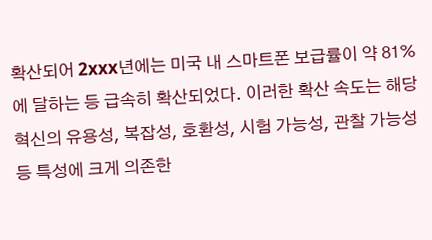확산되어 2xxx년에는 미국 내 스마트폰 보급률이 약 81%에 달하는 등 급속히 확산되었다. 이러한 확산 속도는 해당 혁신의 유용성, 복잡성, 호환성, 시험 가능성, 관찰 가능성 등 특성에 크게 의존한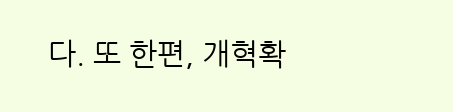다. 또 한편, 개혁확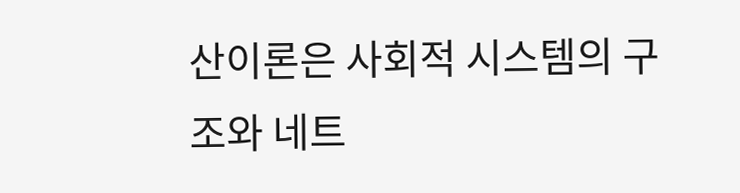산이론은 사회적 시스템의 구조와 네트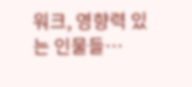워크, 영향력 있는 인물들…